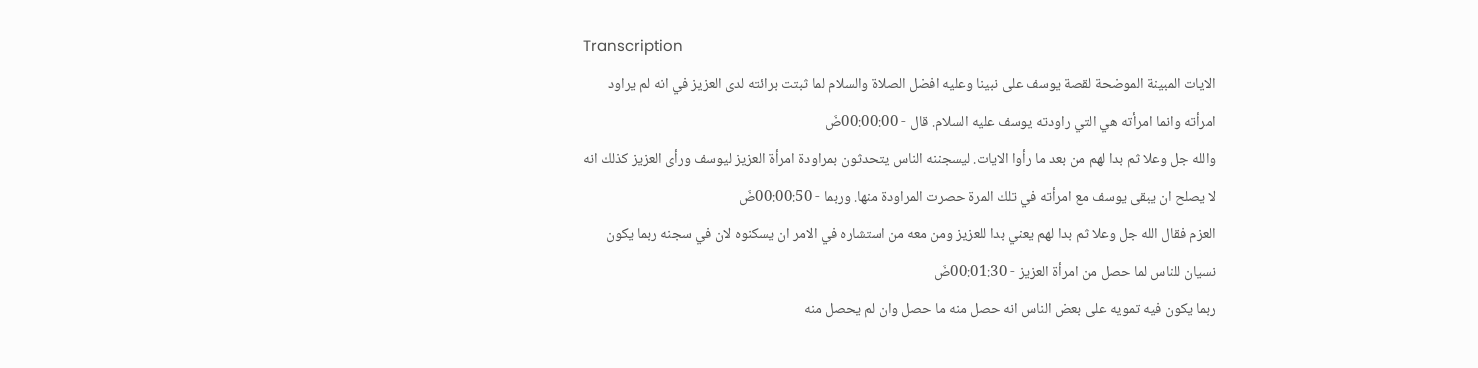Transcription
الايات المبينة الموضحة لقصة يوسف على نبينا وعليه افضل الصلاة والسلام لما ثبتت برائته لدى العزيز في انه لم يراود امرأته وانما امرأته هي التي راودته يوسف عليه السلام. قال - 00:00:00ضَ
والله جل وعلا ثم بدا لهم من بعد ما رأوا الايات. ليسجننه الناس يتحدثون بمراودة امرأة العزيز ليوسف ورأى العزيز كذلك انه لا يصلح ان يبقى يوسف مع امرأته في تلك المرة حصرت المراودة منها. وربما - 00:00:50ضَ
العزم فقال الله جل وعلا ثم بدا لهم يعني بدا للعزيز ومن معه من استشاره في الامر ان يسكنوه لان في سجنه ربما يكون نسيان للناس لما حصل من امرأة العزيز - 00:01:30ضَ
ربما يكون فيه تمويه على بعض الناس انه حصل منه ما حصل وان لم يحصل منه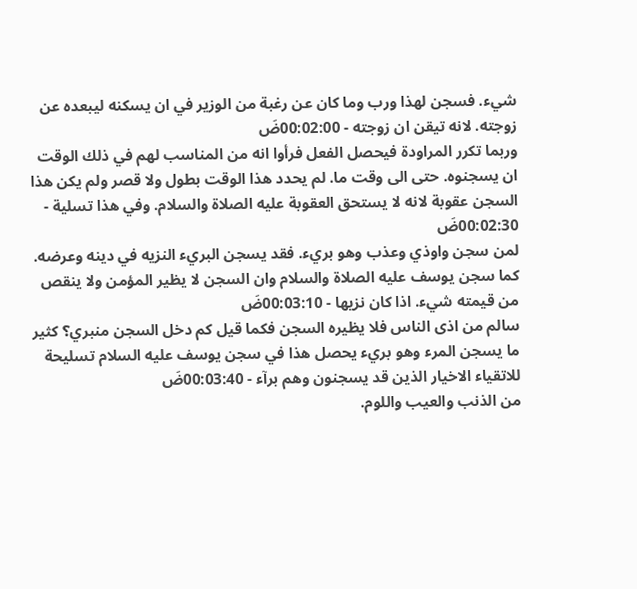شيء. فسجن لهذا ورب وما كان عن رغبة من الوزير في ان يسكنه ليبعده عن زوجته. لانه تيقن ان زوجته - 00:02:00ضَ
وربما تكرر المراودة فيحصل الفعل فرأوا انه من المناسب لهم في ذلك الوقت ان يسجنوه. حتى الى وقت ما. لم يحدد هذا الوقت بطول ولا قصر ولم يكن هذا السجن عقوبة لانه لا يستحق العقوبة عليه الصلاة والسلام. وفي هذا تسلية - 00:02:30ضَ
لمن سجن واوذي وعذب وهو بريء. فقد يسجن البريء النزيه في دينه وعرضه. كما سجن يوسف عليه الصلاة والسلام وان السجن لا يظير المؤمن ولا ينقص من قيمته شيء. اذا كان نزيها - 00:03:10ضَ
سالم من اذى الناس فلا يظيره السجن فكما قيل كم دخل السجن منبري؟ كثير ما يسجن المرء وهو بريء يحصل هذا في سجن يوسف عليه السلام تسليحة للاتقياء الاخيار الذين قد يسجنون وهم برآء - 00:03:40ضَ
من الذنب والعيب واللوم.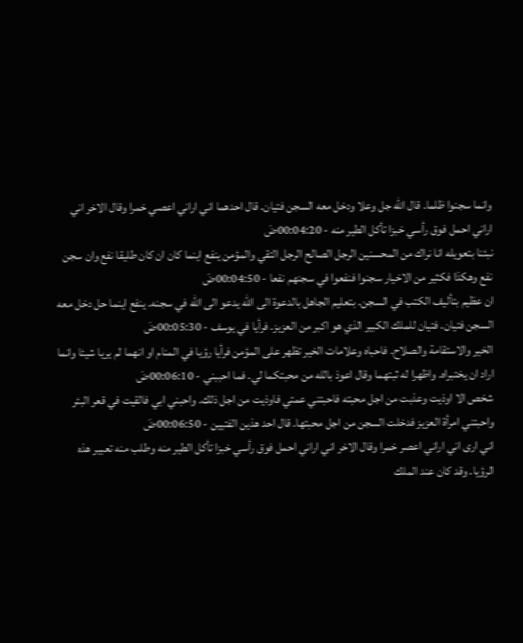وانما سجنوا ظلما. قال الله جل وعلا ودخل معه السجن فتيان. قال احدهما اني اراني اعصي خمرا وقال الاخر اني اراني احمل فوق رأسي خبزا تأكل الطير منه - 00:04:20ضَ
نبئنا بتعويله انا نراك من المحسنين الرجل الصالح الرجل التقي والمؤمن ينفع اينما كان ان كان طليقا نفع وان سجن نفع وهكذا فكثير من الاخيار سجنوا فنفعوا في سجنهم نفعا - 00:04:50ضَ
ان عظيم بتأليف الكتب في السجن. بتعليم الجاهل بالدعوة الى الله يدعو الى الله في سجنه. ينفع اينما حل دخل معه السجن فتيان. فتيان للملك الكبير الذي هو اكبر من العزيز. فرأيا في يوسف - 00:05:30ضَ
الخير والاستقامة والصلاح. فاحباه وعلامات الخير تظهر على المؤمن فرأيا رؤيا في المنام او انهما لم يريا شيئا وانما اراد ان يختبراه. واظهرا له ثبتهما وقال اعوذ بالله من محبتكما لي. فما احببني - 00:06:10ضَ
شخص الا اوذيت وعذبت من اجل محبته فاحبتني عمتي فاوذيت من اجل ذلك. واحبني ابي فالقيت في قعر البئر واحبتني امرأة العزيز فدخلت السجن من اجل محبتها. قال احد هذين الفتيين - 00:06:50ضَ
اني ارى اني اراني اعصر خمرا وقال الاخر اني اراني احمل فوق رأسي خبزا تأكل الطير منه وطلب منه تعبير هذه الرؤيا. وقد كان عند الملك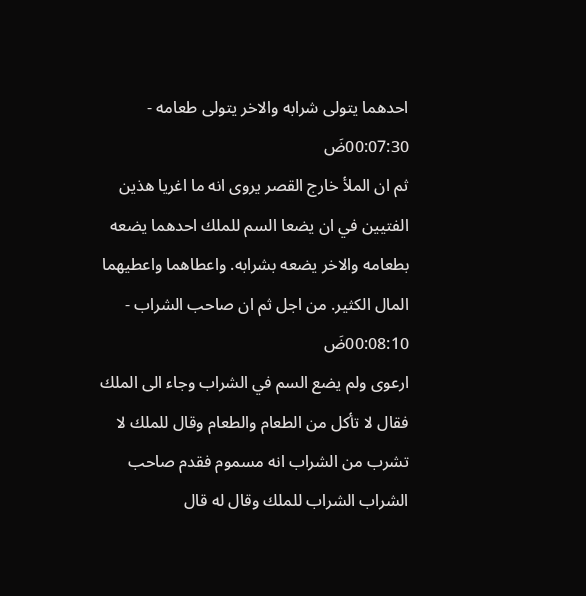احدهما يتولى شرابه والاخر يتولى طعامه - 00:07:30ضَ
ثم ان الملأ خارج القصر يروى انه ما اغريا هذين الفتيين في ان يضعا السم للملك احدهما يضعه بطعامه والاخر يضعه بشرابه. واعطاهما واعطيهما المال الكثير. من اجل ثم ان صاحب الشراب - 00:08:10ضَ
ارعوى ولم يضع السم في الشراب وجاء الى الملك فقال لا تأكل من الطعام والطعام وقال للملك لا تشرب من الشراب انه مسموم فقدم صاحب الشراب الشراب للملك وقال له قال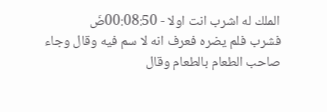الملك له اشرب انت اولا - 00:08:50ضَ
فشرب فلم يضره فعرف انه لا سم فيه وقال وجاء صاحب الطعام بالطعام وقال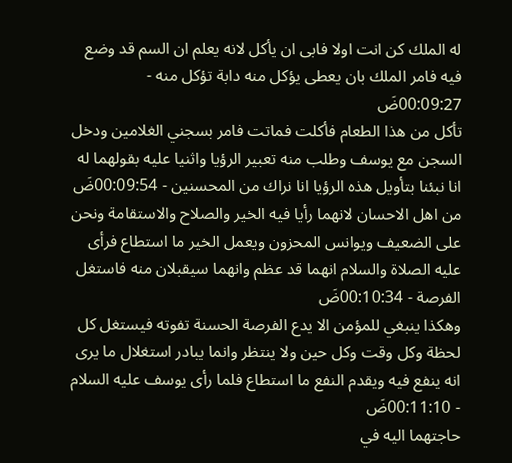له الملك كن انت اولا فابى ان يأكل لانه يعلم ان السم قد وضع فيه فامر الملك بان يعطى يؤكل منه دابة تؤكل منه - 00:09:27ضَ
تأكل من هذا الطعام فأكلت فماتت فامر بسجني الغلامين ودخل السجن مع يوسف وطلب منه تعبير الرؤيا واثنيا عليه بقولهما له انا نبئنا بتأويل هذه الرؤيا انا نراك من المحسنين - 00:09:54ضَ
من اهل الاحسان لانهما رأيا فيه الخير والصلاح والاستقامة ونحن على الضعيف ويوانس المحزون ويعمل الخير ما استطاع فرأى عليه الصلاة والسلام انهما قد عظم وانهما سيقبلان منه فاستغل الفرصة - 00:10:34ضَ
وهكذا ينبغي للمؤمن الا يدع الفرصة الحسنة تفوته فيستغل كل لحظة وكل وقت وكل حين ولا ينتظر وانما يبادر استغلال ما يرى انه ينفع فيه ويقدم النفع ما استطاع فلما رأى يوسف عليه السلام - 00:11:10ضَ
حاجتهما اليه في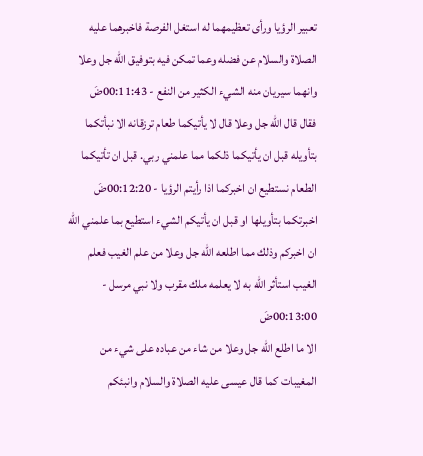تعبير الرؤيا ورأى تعظيمهما له استغل الفرصة فاخبرهما عليه الصلاة والسلام عن فضله وعما تمكن فيه بتوفيق الله جل وعلا وانهما سيريان منه الشيء الكثير من النفع - 00:11:43ضَ
فقال قال الله جل وعلا قال لا يأتيكما طعام ترزقانه الا نبأتكما بتأويله قبل ان يأتيكما ذلكما مما علمني ربي. قبل ان تأتيكما الطعام نستطيع ان اخبركما اذا رأيتم الرؤيا - 00:12:20ضَ
اخبرتكما بتأويلها او قبل ان يأتيكم الشيء استطيع بما علمني الله ان اخبركم وذلك مما اطلعه الله جل وعلا من علم الغيب فعلم الغيب استأثر الله به لا يعلمه ملك مقرب ولا نبي مرسل - 00:13:00ضَ
الا ما اطلع الله جل وعلا من شاء من عباده على شيء من المغيبات كما قال عيسى عليه الصلاة والسلام وانبئكم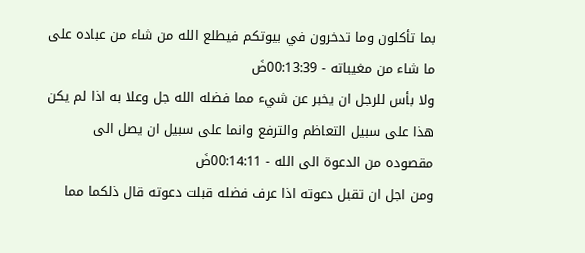بما تأكلون وما تدخرون في بيوتكم فيطلع الله من شاء من عباده على ما شاء من مغيباته - 00:13:39ضَ
ولا بأس للرجل ان يخبر عن شيء مما فضله الله جل وعلا به اذا لم يكن هذا على سبيل التعاظم والترفع وانما على سبيل ان يصل الى مقصوده من الدعوة الى الله - 00:14:11ضَ
ومن اجل ان تقبل دعوته اذا عرف فضله قبلت دعوته قال ذلكما مما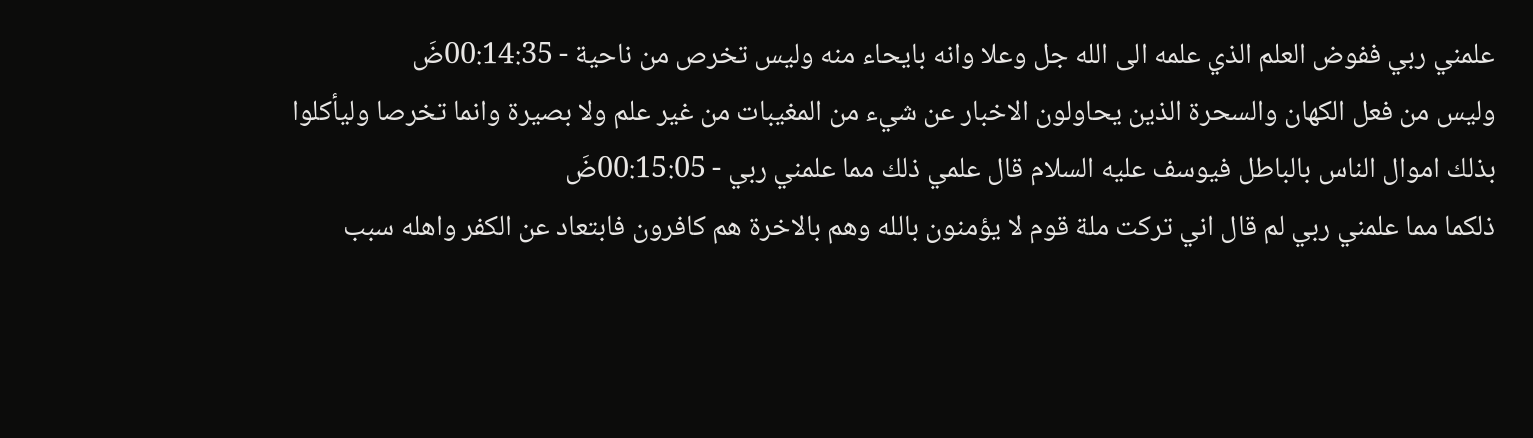علمني ربي ففوض العلم الذي علمه الى الله جل وعلا وانه بايحاء منه وليس تخرص من ناحية - 00:14:35ضَ
وليس من فعل الكهان والسحرة الذين يحاولون الاخبار عن شيء من المغيبات من غير علم ولا بصيرة وانما تخرصا وليأكلوا بذلك اموال الناس بالباطل فيوسف عليه السلام قال علمي ذلك مما علمني ربي - 00:15:05ضَ
ذلكما مما علمني ربي لم قال اني تركت ملة قوم لا يؤمنون بالله وهم بالاخرة هم كافرون فابتعاد عن الكفر واهله سبب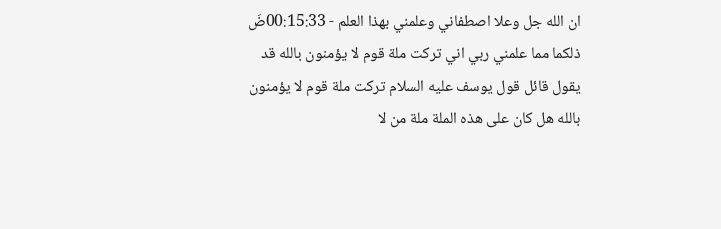ان الله جل وعلا اصطفاني وعلمني بهذا العلم - 00:15:33ضَ
ذلكما مما علمني ربي اني تركت ملة قوم لا يؤمنون بالله قد يقول قائل قول يوسف عليه السلام تركت ملة قوم لا يؤمنون بالله هل كان على هذه الملة ملة من لا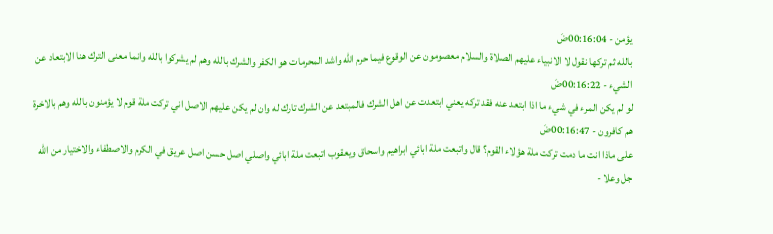يؤمن - 00:16:04ضَ
بالله ثم تركها نقول لا الانبياء عليهم الصلاة والسلام معصومون عن الوقوع فيما حرم الله واشد المحرمات هو الكفر والشرك بالله وهم لم يشركوا بالله وانما معنى الترك هنا الابتعاد عن الشيء - 00:16:22ضَ
لو لم يكن المرء في شيء ما اذا ابتعد عنه فقد تركه يعني ابتعدت عن اهل الشرك فالمبتعد عن الشرك تارك له وان لم يكن عليهم الاصل اني تركت ملة قوم لا يؤمنون بالله وهم بالاخرة هم كافرون - 00:16:47ضَ
على ماذا انت ما دمت تركت ملة هؤلاء القوم؟ قال واتبعت ملة ابائي ابراهيم واسحاق ويعقوب اتبعت ملة ابائي واصلي اصل حسن اصل عريق في الكرم والاصطفاء والاختيار من الله جل وعلا -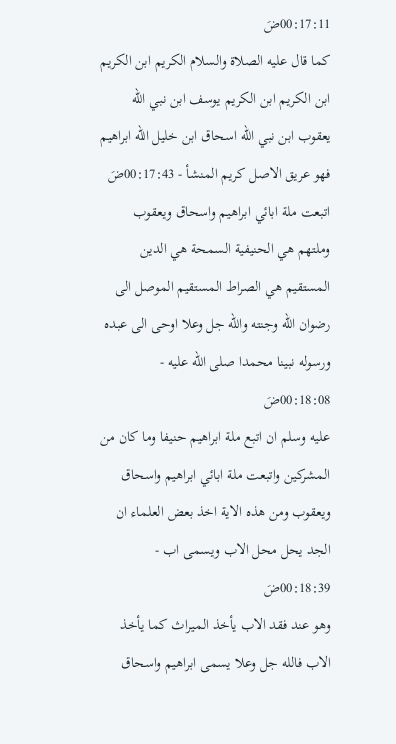00:17:11ضَ
كما قال عليه الصلاة والسلام الكريم ابن الكريم ابن الكريم ابن الكريم يوسف ابن نبي الله يعقوب ابن نبي الله اسحاق ابن خليل الله ابراهيم فهو عريق الاصل كريم المنشأ - 00:17:43ضَ
اتبعت ملة ابائي ابراهيم واسحاق ويعقوب وملتهم هي الحنيفية السمحة هي الدين المستقيم هي الصراط المستقيم الموصل الى رضوان الله وجنته والله جل وعلا اوحى الى عبده ورسوله نبينا محمدا صلى الله عليه - 00:18:08ضَ
عليه وسلم ان اتبع ملة ابراهيم حنيفا وما كان من المشركين واتبعت ملة ابائي ابراهيم واسحاق ويعقوب ومن هذه الاية اخذ بعض العلماء ان الجد يحل محل الاب ويسمى اب - 00:18:39ضَ
وهو عند فقد الاب يأخذ الميراث كما يأخذ الاب فالله جل وعلا يسمى ابراهيم واسحاق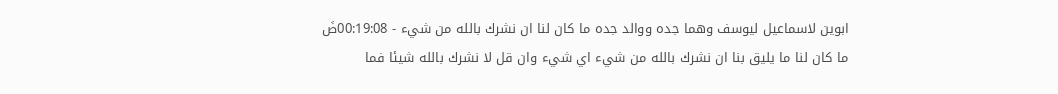ابوين لاسماعيل ليوسف وهما جده ووالد جده ما كان لنا ان نشرك بالله من شيء - 00:19:08ضَ
ما كان لنا ما يليق بنا ان نشرك بالله من شيء اي شيء وان قل لا نشرك بالله شيئا فما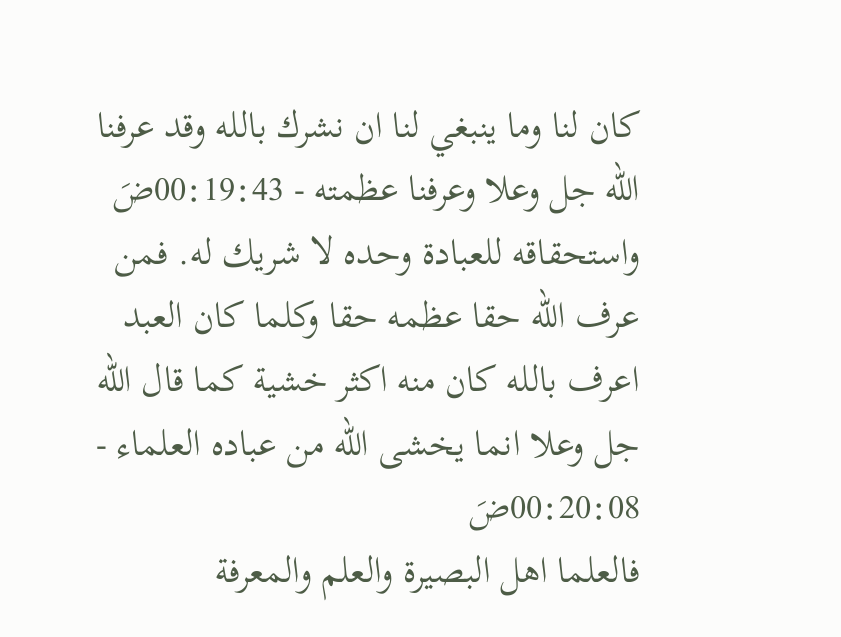كان لنا وما ينبغي لنا ان نشرك بالله وقد عرفنا الله جل وعلا وعرفنا عظمته - 00:19:43ضَ
واستحقاقه للعبادة وحده لا شريك له. فمن عرف الله حقا عظمه حقا وكلما كان العبد اعرف بالله كان منه اكثر خشية كما قال الله جل وعلا انما يخشى الله من عباده العلماء - 00:20:08ضَ
فالعلما اهل البصيرة والعلم والمعرفة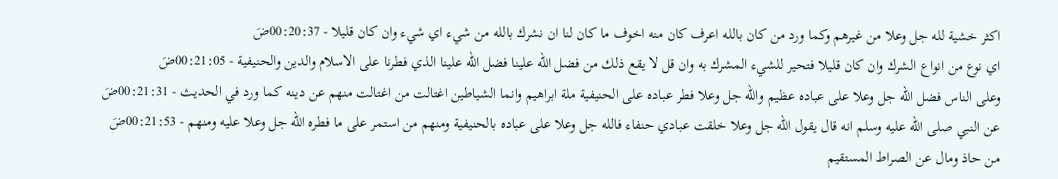اكثر خشية لله جل وعلا من غيرهم وكما ورد من كان بالله اعرف كان منه اخوف ما كان لنا ان نشرك بالله من شيء اي شيء وان كان قليلا - 00:20:37ضَ
اي نوع من انواع الشرك وان كان قليلا فتحير للشيء المشرك به وان قل لا يقع ذلك من فضل الله علينا فضل الله علينا الذي فطرنا على الاسلام والدين والحنيفية - 00:21:05ضَ
وعلى الناس فضل الله جل وعلا على عباده عظيم والله جل وعلا فطر عباده على الحنيفية ملة ابراهيم وانما الشياطين اغتالت من اغتالت منهم عن دينه كما ورد في الحديث - 00:21:31ضَ
عن النبي صلى الله عليه وسلم انه قال يقول الله جل وعلا خلقت عبادي حنفاء فالله جل وعلا على عباده بالحنيفية ومنهم من استمر على ما فطره الله جل وعلا عليه ومنهم - 00:21:53ضَ
من حاذ ومال عن الصراط المستقيم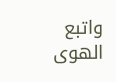واتبع الهوى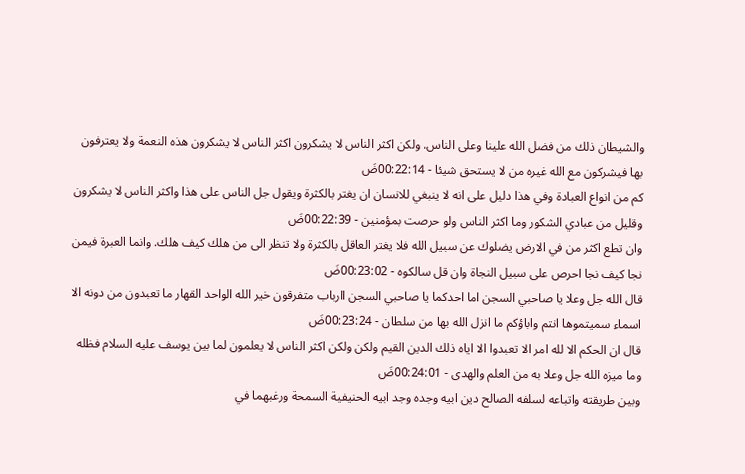والشيطان ذلك من فضل الله علينا وعلى الناس. ولكن اكثر الناس لا يشكرون اكثر الناس لا يشكرون هذه النعمة ولا يعترفون بها فيشركون مع الله غيره من لا يستحق شيئا - 00:22:14ضَ
كم من انواع العبادة وفي هذا دليل على انه لا ينبغي للانسان ان يغتر بالكثرة ويقول جل الناس على هذا واكثر الناس لا يشكرون وقليل من عبادي الشكور وما اكثر الناس ولو حرصت بمؤمنين - 00:22:39ضَ
وان تطع اكثر من في الارض يضلوك عن سبيل الله فلا يغتر العاقل بالكثرة ولا تنظر الى من هلك كيف هلك. وانما العبرة فيمن نجا كيف نجا احرص على سبيل النجاة وان قل سالكوه - 00:23:02ضَ
قال الله جل وعلا يا صاحبي السجن اما احدكما يا صاحبي السجن اارباب متفرقون خير الله الواحد القهار ما تعبدون من دونه الا اسماء سميتموها انتم واباؤكم ما انزل الله بها من سلطان - 00:23:24ضَ
قال ان الحكم الا لله امر الا تعبدوا الا اياه ذلك الدين القيم ولكن ولكن اكثر الناس لا يعلمون لما بين يوسف عليه السلام فظله وما ميزه الله جل وعلا به من العلم والهدى - 00:24:01ضَ
وبين طريقته واتباعه لسلفه الصالح دين ابيه وجده وجد ابيه الحنيفية السمحة ورغبهما في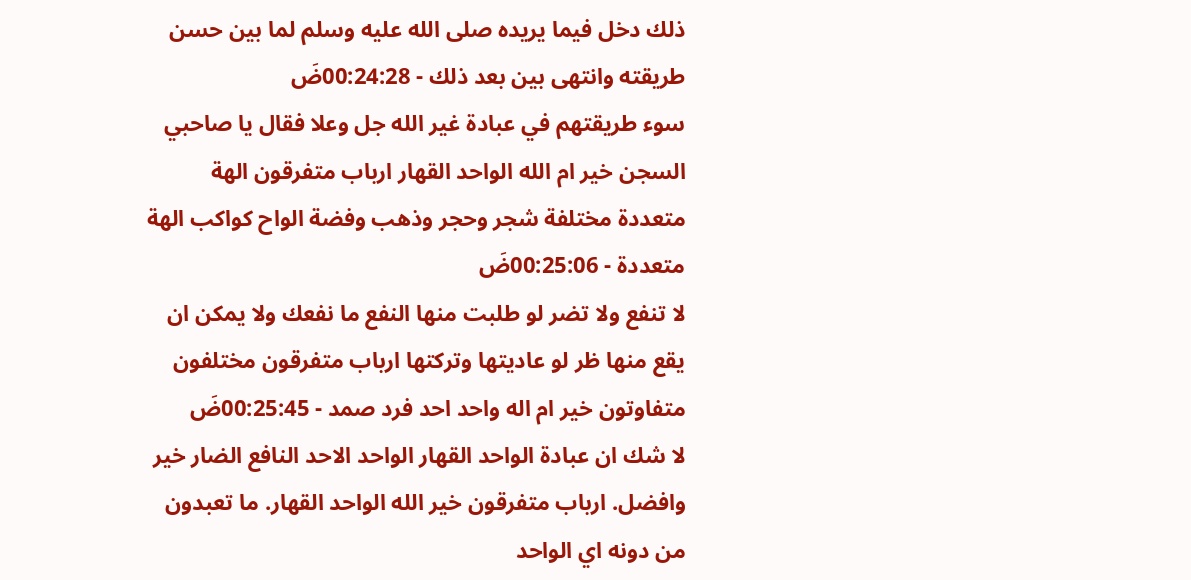ذلك دخل فيما يريده صلى الله عليه وسلم لما بين حسن طريقته وانتهى بين بعد ذلك - 00:24:28ضَ
سوء طريقتهم في عبادة غير الله جل وعلا فقال يا صاحبي السجن خير ام الله الواحد القهار ارباب متفرقون الهة متعددة مختلفة شجر وحجر وذهب وفضة الواح كواكب الهة متعددة - 00:25:06ضَ
لا تنفع ولا تضر لو طلبت منها النفع ما نفعك ولا يمكن ان يقع منها ظر لو عاديتها وتركتها ارباب متفرقون مختلفون متفاوتون خير ام اله واحد احد فرد صمد - 00:25:45ضَ
لا شك ان عبادة الواحد القهار الواحد الاحد النافع الضار خير وافضل. ارباب متفرقون خير الله الواحد القهار. ما تعبدون من دونه اي الواحد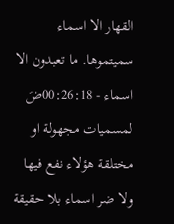القهار الا اسماء سميتموها. ما تعبدون الا اسماء - 00:26:18ضَ
لمسميات مجهولة او مختلقة هؤلاء نفع فيها ولا ضر اسماء بلا حقيقة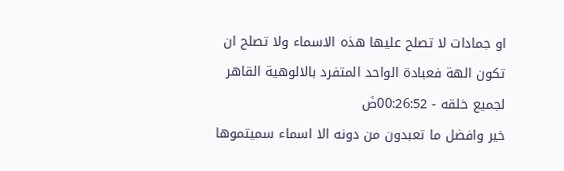او جمادات لا تصلح عليها هذه الاسماء ولا تصلح ان تكون الهة فعبادة الواحد المتفرد بالالوهية القاهر لجميع خلقه - 00:26:52ضَ
خير وافضل ما تعبدون من دونه الا اسماء سميتموها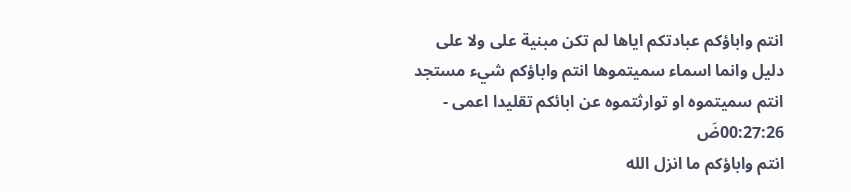انتم واباؤكم عبادتكم اياها لم تكن مبنية على ولا على دليل وانما اسماء سميتموها انتم واباؤكم شيء مستجد انتم سميتموه او توارثتموه عن ابائكم تقليدا اعمى - 00:27:26ضَ
انتم واباؤكم ما انزل الله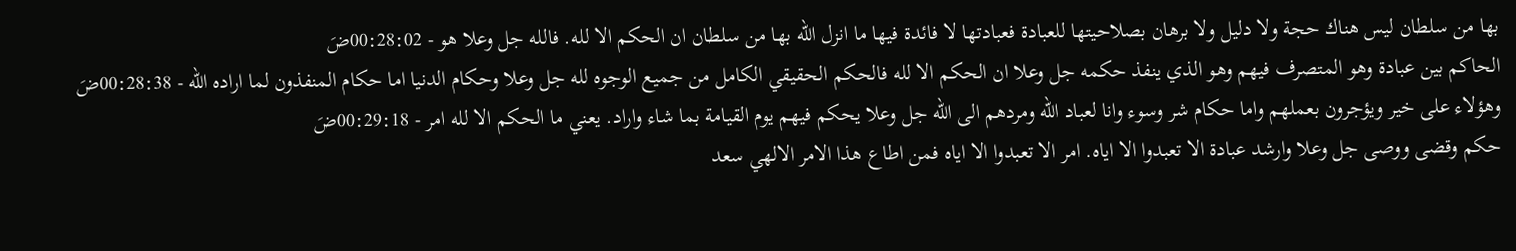بها من سلطان ليس هناك حجة ولا دليل ولا برهان بصلاحيتها للعبادة فعبادتها لا فائدة فيها ما انزل الله بها من سلطان ان الحكم الا لله. فالله جل وعلا هو - 00:28:02ضَ
الحاكم بين عبادة وهو المتصرف فيهم وهو الذي ينفذ حكمه جل وعلا ان الحكم الا لله فالحكم الحقيقي الكامل من جميع الوجوه لله جل وعلا وحكام الدنيا اما حكام المنفذون لما اراده الله - 00:28:38ضَ
وهؤلاء على خير ويؤجرون بعملهم واما حكام شر وسوء وانا لعباد الله ومردهم الى الله جل وعلا يحكم فيهم يوم القيامة بما شاء واراد. يعني ما الحكم الا لله امر - 00:29:18ضَ
حكم وقضى ووصى جل وعلا وارشد عبادة الا تعبدوا الا اياه. امر الا تعبدوا الا اياه فمن اطاع هذا الامر الالهي سعد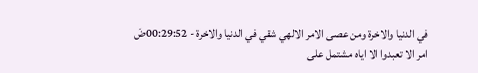في الدنيا والاخرة ومن عصى الامر الالهي شقي في الدنيا والاخرة - 00:29:52ضَ
امر الا تعبدوا الا اياه مشتمل على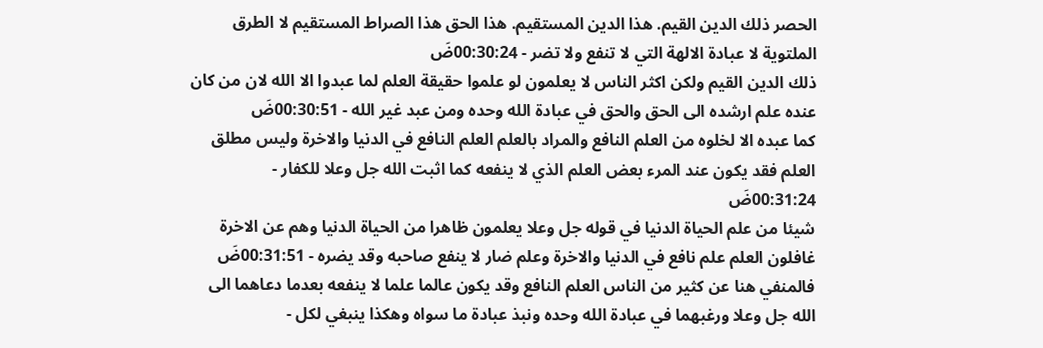الحصر ذلك الدين القيم. هذا الدين المستقيم. هذا الحق هذا الصراط المستقيم لا الطرق الملتوية لا عبادة الالهة التي لا تنفع ولا تضر - 00:30:24ضَ
ذلك الدين القيم ولكن اكثر الناس لا يعلمون لو علموا حقيقة العلم لما عبدوا الا الله لان من كان عنده علم ارشده الى الحق والحق في عبادة الله وحده ومن عبد غير الله - 00:30:51ضَ
كما عبده الا لخلوه من العلم النافع والمراد بالعلم العلم النافع في الدنيا والاخرة وليس مطلق العلم فقد يكون عند المرء بعض العلم الذي لا ينفعه كما اثبت الله جل وعلا للكفار - 00:31:24ضَ
شيئا من علم الحياة الدنيا في قوله جل وعلا يعلمون ظاهرا من الحياة الدنيا وهم عن الاخرة غافلون العلم علم نافع في الدنيا والاخرة وعلم ضار لا ينفع صاحبه وقد يضره - 00:31:51ضَ
فالمنفي هنا عن كثير من الناس العلم النافع وقد يكون عالما علما لا ينفعه بعدما دعاهما الى الله جل وعلا ورغبهما في عبادة الله وحده ونبذ عبادة ما سواه وهكذا ينبغي لكل -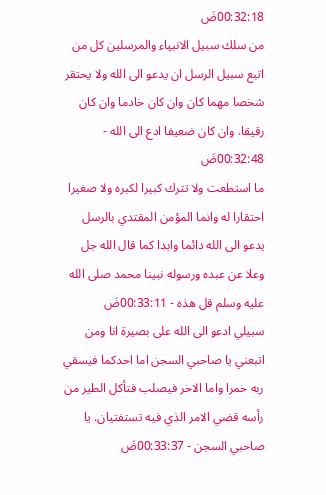00:32:18ضَ
من سلك سبيل الانبياء والمرسلين كل من اتبع سبيل الرسل ان يدعو الى الله ولا يحتقر شخصا مهما كان وان كان خادما وان كان رقيقا. وان كان ضعيفا ادع الى الله - 00:32:48ضَ
ما استطعت ولا تترك كبيرا لكبره ولا صغيرا احتقارا له وانما المؤمن المقتدي بالرسل يدعو الى الله دائما وابدا كما قال الله جل وعلا عن عبده ورسوله نبينا محمد صلى الله عليه وسلم قل هذه - 00:33:11ضَ
سبيلي ادعو الى الله على بصيرة انا ومن اتبعني يا صاحبي السجن اما احدكما فيسقي ربه خمرا واما الاخر فيصلب فتأكل الطير من رأسه قضي الامر الذي فيه تستفتيان. يا صاحبي السجن - 00:33:37ضَ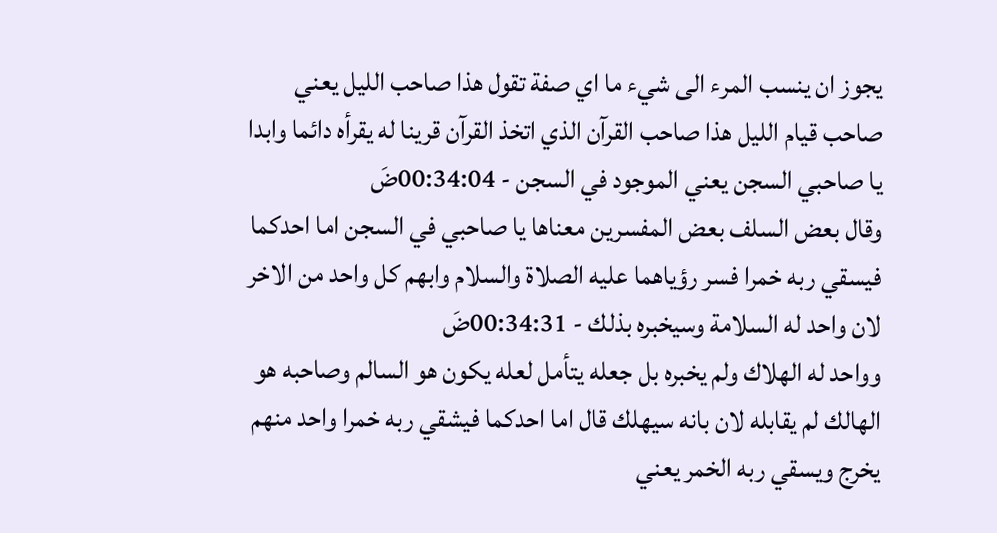يجوز ان ينسب المرء الى شيء ما اي صفة تقول هذا صاحب الليل يعني صاحب قيام الليل هذا صاحب القرآن الذي اتخذ القرآن قرينا له يقرأه دائما وابدا يا صاحبي السجن يعني الموجود في السجن - 00:34:04ضَ
وقال بعض السلف بعض المفسرين معناها يا صاحبي في السجن اما احدكما فيسقي ربه خمرا فسر رؤياهما عليه الصلاة والسلام وابهم كل واحد من الاخر لان واحد له السلامة وسيخبره بذلك - 00:34:31ضَ
وواحد له الهلاك ولم يخبره بل جعله يتأمل لعله يكون هو السالم وصاحبه هو الهالك لم يقابله لان بانه سيهلك قال اما احدكما فيشقي ربه خمرا واحد منهم يخرج ويسقي ربه الخمر يعني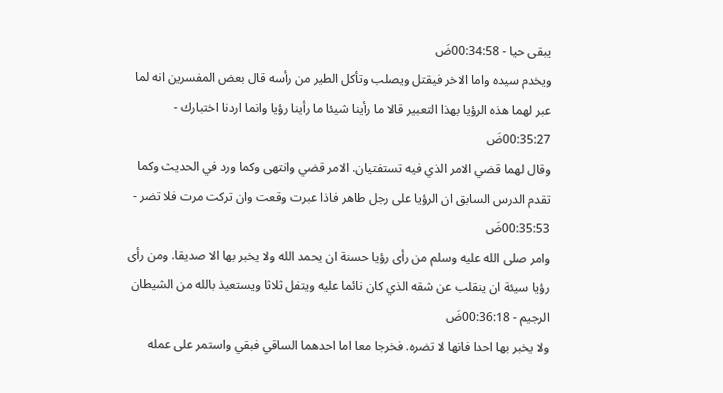يبقى حيا - 00:34:58ضَ
ويخدم سيده واما الاخر فيقتل ويصلب وتأكل الطير من رأسه قال بعض المفسرين انه لما عبر لهما هذه الرؤيا بهذا التعبير قالا ما رأينا شيئا ما رأينا رؤيا وانما اردنا اختبارك - 00:35:27ضَ
وقال لهما قضي الامر الذي فيه تستفتيان. الامر قضي وانتهى وكما ورد في الحديث وكما تقدم الدرس السابق ان الرؤيا على رجل طاهر فاذا عبرت وقعت وان تركت مرت فلا تضر - 00:35:53ضَ
وامر صلى الله عليه وسلم من رأى رؤيا حسنة ان يحمد الله ولا يخبر بها الا صديقا. ومن رأى رؤيا سيئة ان ينقلب عن شقه الذي كان نائما عليه ويتفل ثلاثا ويستعيذ بالله من الشيطان الرجيم - 00:36:18ضَ
ولا يخبر بها احدا فانها لا تضره. فخرجا معا اما احدهما الساقي فبقي واستمر على عمله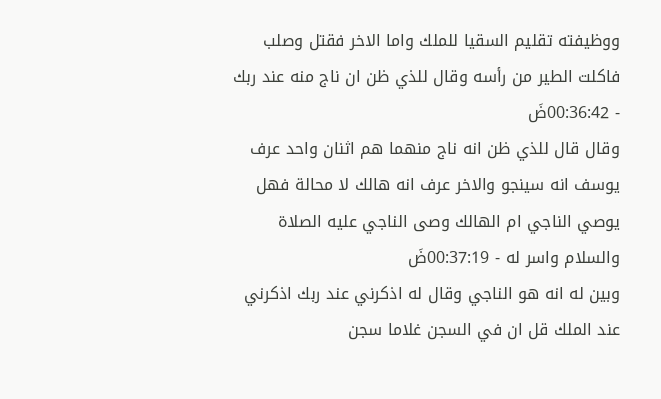ووظيفته تقليم السقيا للملك واما الاخر فقتل وصلب فاكلت الطير من رأسه وقال للذي ظن ان ناج منه عند ربك - 00:36:42ضَ
وقال قال للذي ظن انه ناج منهما هم اثنان واحد عرف يوسف انه سينجو والاخر عرف انه هالك لا محالة فهل يوصي الناجي ام الهالك وصى الناجي عليه الصلاة والسلام واسر له - 00:37:19ضَ
وبين له انه هو الناجي وقال له اذكرني عند ربك اذكرني عند الملك قل ان في السجن غلاما سجن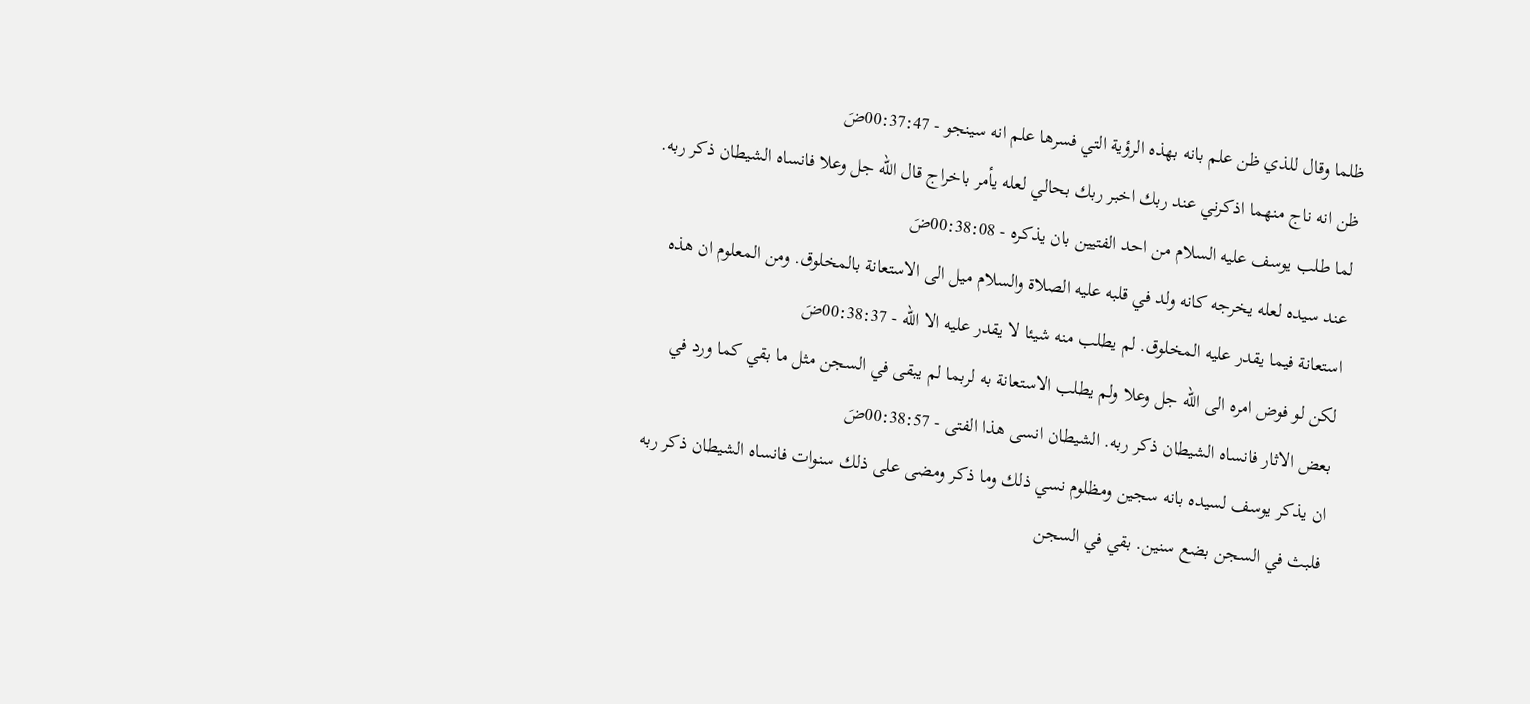ظلما وقال للذي ظن علم بانه بهذه الرؤية التي فسرها علم انه سينجو - 00:37:47ضَ
ظن انه ناج منهما اذكرني عند ربك اخبر ربك بحالي لعله يأمر باخراج قال الله جل وعلا فانساه الشيطان ذكر ربه. لما طلب يوسف عليه السلام من احد الفتيين بان يذكره - 00:38:08ضَ
عند سيده لعله يخرجه كانه ولد في قلبه عليه الصلاة والسلام ميل الى الاستعانة بالمخلوق. ومن المعلوم ان هذه استعانة فيما يقدر عليه المخلوق. لم يطلب منه شيئا لا يقدر عليه الا الله - 00:38:37ضَ
لكن لو فوض امره الى الله جل وعلا ولم يطلب الاستعانة به لربما لم يبقى في السجن مثل ما بقي كما ورد في بعض الاثار فانساه الشيطان ذكر ربه. الشيطان انسى هذا الفتى - 00:38:57ضَ
ان يذكر يوسف لسيده بانه سجين ومظلوم نسي ذلك وما ذكر ومضى على ذلك سنوات فانساه الشيطان ذكر ربه فلبث في السجن بضع سنين. بقي في السجن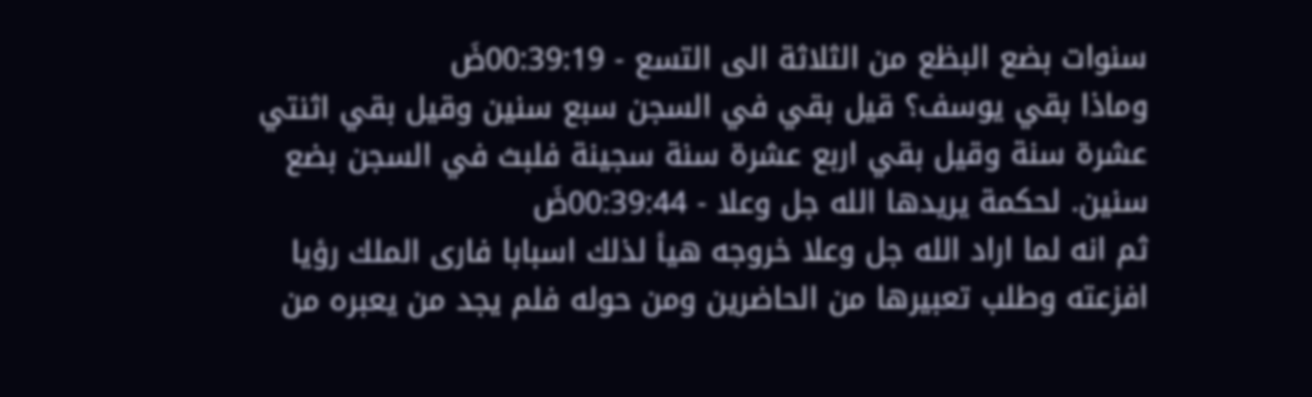سنوات بضع البظع من الثلاثة الى التسع - 00:39:19ضَ
وماذا بقي يوسف؟ قيل بقي في السجن سبع سنين وقيل بقي اثنتي عشرة سنة وقيل بقي اربع عشرة سنة سجينة فلبث في السجن بضع سنين. لحكمة يريدها الله جل وعلا - 00:39:44ضَ
ثم انه لما اراد الله جل وعلا خروجه هيأ لذلك اسبابا فارى الملك رؤيا افزعته وطلب تعبيرها من الحاضرين ومن حوله فلم يجد من يعبره من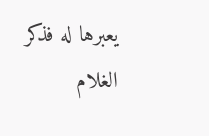يعبرها له فذكر الغلام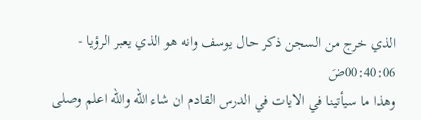الذي خرج من السجن ذكر حال يوسف وانه هو الذي يعبر الرؤيا - 00:40:06ضَ
وهذا ما سيأتينا في الايات في الدرس القادم ان شاء الله والله اعلم وصلى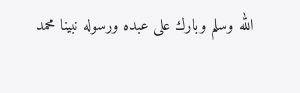الله وسلم وبارك على عبده ورسوله نبينا محمد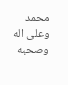محمد وعلى اله وصحبه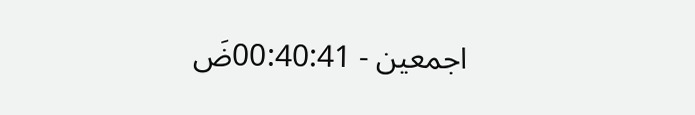اجمعين - 00:40:41ضَ